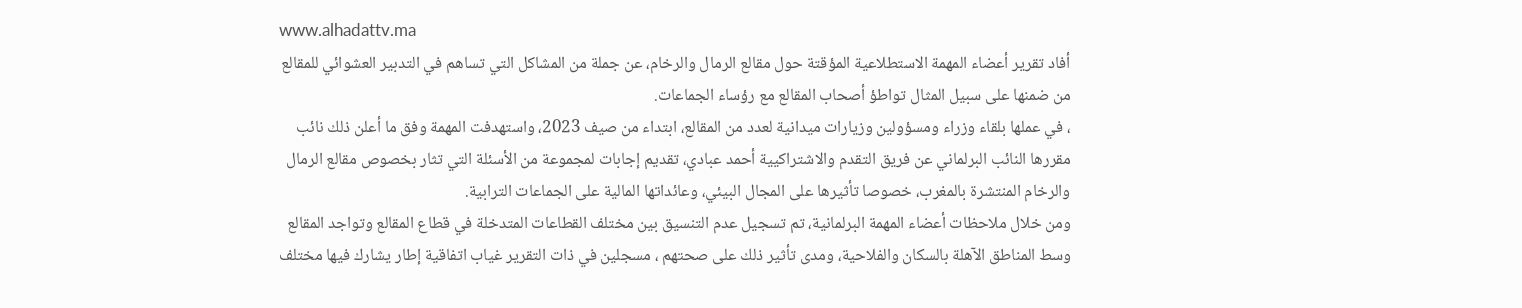www.alhadattv.ma
أفاد تقرير أعضاء المهمة الاستطلاعية المؤقتة حول مقالع الرمال والرخام، عن جملة من المشاكل التي تساهم في التدبير العشوائي للمقالع من ضمنها على سبيل المثال تواطؤ أصحاب المقالع مع رؤساء الجماعات.
، في عملها بلقاء وزراء ومسؤولين وزيارات ميدانية لعدد من المقالع، ابتداء من صيف 2023، واستهدفت المهمة وفق ما أعلن ذلك نائب مقررها النائب البرلماني عن فريق التقدم والاشتراكيية أحمد عبادي، تقديم إجابات لمجموعة من الأسئلة التي تثار بخصوص مقالع الرمال والرخام المنتشرة بالمغرب، خصوصا تأثيرها على المجال البيئي، وعائداتها المالية على الجماعات الترابية.
ومن خلال ملاحظات أعضاء المهمة البرلمانية، تم تسجيل عدم التنسيق بين مختلف القطاعات المتدخلة في قطاع المقالع وتواجد المقالع وسط المناطق الآهلة بالسكان والفلاحية، ومدى تأثير ذلك على صحتهم ، مسجلين في ذات التقرير غياب اتفاقية إطار يشارك فيها مختلف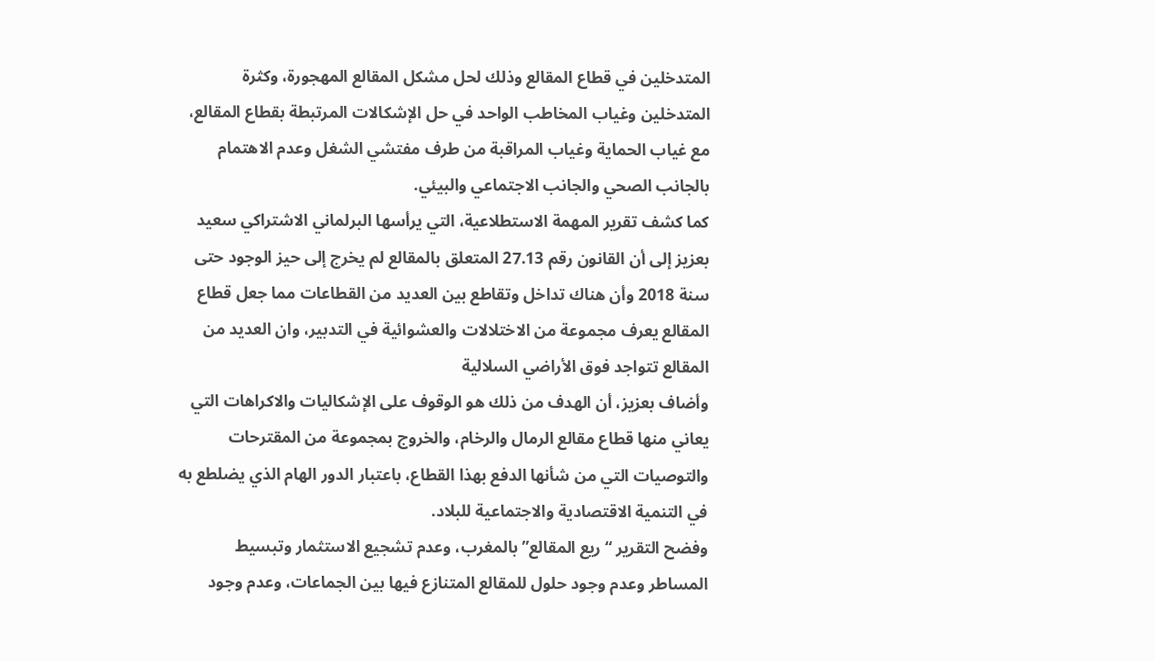المتدخلين في قطاع المقالع وذلك لحل مشكل المقالع المهجورة، وكثرة المتدخلين وغياب المخاطب الواحد في حل الإشكالات المرتبطة بقطاع المقالع، مع غياب الحماية وغياب المراقبة من طرف مفتشي الشغل وعدم الاهتمام بالجانب الصحي والجانب الاجتماعي والبيئي.
كما كشف تقرير المهمة الاستطلاعية، التي يرأسها البرلماني الاشتراكي سعيد بعزيز إلى أن القانون رقم 27.13 المتعلق بالمقالع لم يخرج إلى حيز الوجود حتى سنة 2018 وأن هناك تداخل وتقاطع بين العديد من القطاعات مما جعل قطاع المقالع يعرف مجموعة من الاختلالات والعشوائية في التدبير، وان العديد من المقالع تتواجد فوق الأراضي السلالية
وأضاف بعزيز، أن الهدف من ذلك هو الوقوف على الإشكاليات والاكراهات التي يعاني منها قطاع مقالع الرمال والرخام، والخروج بمجموعة من المقترحات والتوصيات التي من شأنها الدفع بهذا القطاع، باعتبار الدور الهام الذي يضلطع به في التنمية الاقتصادية والاجتماعية للبلاد.
وفضح التقرير “ريع المقالع” بالمغرب، وعدم تشجيع الاستثمار وتبسيط المساطر وعدم وجود حلول للمقالع المتنازع فيها بين الجماعات، وعدم وجود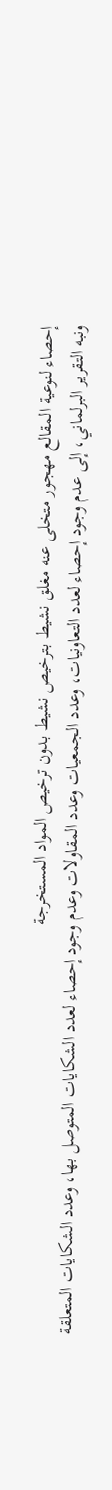إحصاء لنوعية المقالع مهجور متخلى عنه مغلق نشيط بترخيص نشيط بدون ترخيص المواد المستخرجة
ونبه التقرير البرلماني، إلى عدم وجود إحصاء لعدد التعاونيات، وعدد الجمعيات وعدد المقاولات وعدم وجود إحصاء لعدد الشكايات المتوصل بها، وعدد الشكايات المتعلقة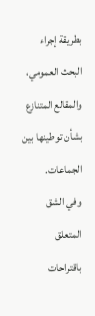بطريقة إجراء البحث العمومي، والمقالع المتنازع بشأن توطينها بين الجماعات.
وفي الشق المتعلق باقتراحات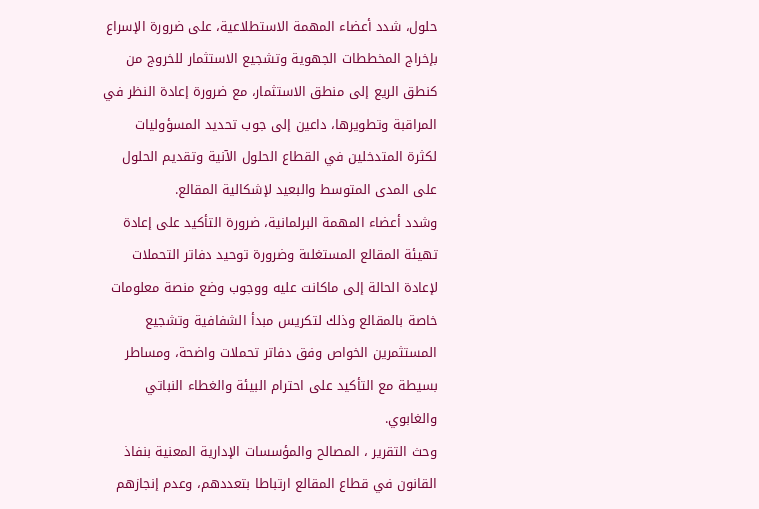حلول، شدد أعضاء المهمة الاستطلاعية، على ضرورة الإسراع بإخراج المخططات الجهوية وتشجيع الاستثمار للخروج من كنطق الريع إلى منطق الاستثمار، مع ضرورة إعادة النظر في المراقبة وتطويرها، داعين إلى جوب تحديد المسؤوليات لكثرة المتدخلين في القطاع الحلول الآنية وتقديم الحلول على المدى المتوسط والبعيد لإشكالية المقالع.
وشدد أعضاء المهمة البرلمانية، ضرورة التأكيد على إعادة تهيئة المقالع المستغلىة وضرورة توحيد دفاتر التحملات لإعادة الحالة إلى ماكانت عليه ووجوب وضع منصة معلومات خاصة بالمقالع وذلك لتكريس مبدأ الشفافية وتشجيع المستثمرين الخواص وفق دفاتر تحملات واضحة، ومساطر بسيطة مع التأكيد على احترام البيئة والغطاء النباتي والغابوي.
وحث التقرير ، المصالح والمؤسسات الإدارية المعنية بنفاذ القانون في قطاع المقالع ارتباطا بتعددهم، وعدم إنجازهم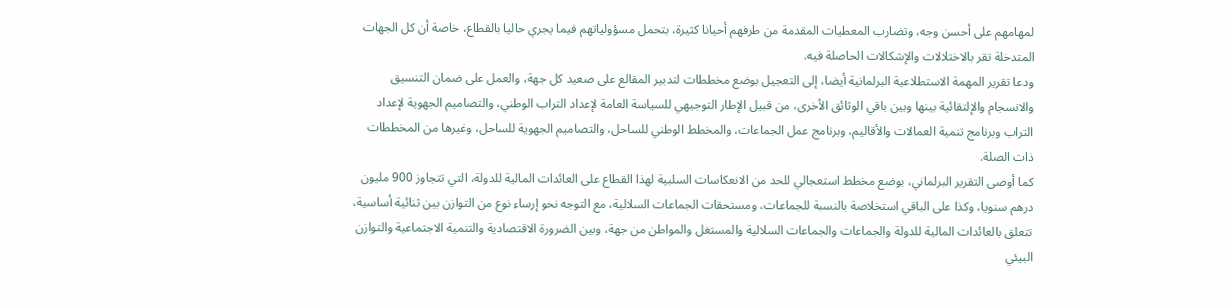لمهامهم على أحسن وجه، وتضارب المعطيات المقدمة من طرفهم أحيانا كثيرة، بتحمل مسؤولياتهم فيما يجري حاليا بالقطاع، خاصة أن كل الجهات المتدخلة تقر بالاختلالات والإشكالات الحاصلة فيه.
ودعا تقرير المهمة الاستطلاعية البرلمانية أيضا، إلى التعجيل بوضع مخططات لتدبير المقالع على صعيد كل جهة، والعمل على ضمان التنسيق والانسجام والإلتقائية بينها وبين باقي الوثائق الأخرى، من قبيل الإطار التوجيهي للسياسة العامة لإعداد التراب الوطني، والتصاميم الجهوية لإعداد التراب وبرنامج تنمية العمالات والأقاليم، وبرنامج عمل الجماعات، والمخطط الوطني للساحل، والتصاميم الجهوية للساحل، وغيرها من المخططات ذات الصلة.
كما أوصى التقرير البرلماني، بوضع مخطط استعجالي للحد من الانعكاسات السلبية لهذا القطاع على العائدات المالية للدولة، التي تتجاوز 900 مليون درهم سنويا، وكذا على الباقي استخلاصة بالنسبة للجماعات، ومستحقات الجماعات السلالية، مع التوجه نحو إرساء نوع من التوازن بين ثنائية أساسية، تتعلق بالعائدات المالية للدولة والجماعات والجماعات السلالية والمستغل والمواطن من جهة، وبين الضرورة الاقتصادية والتنمية الاجتماعية والتوازن البيئي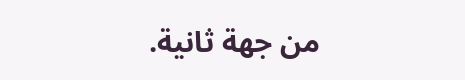من جهة ثانية.